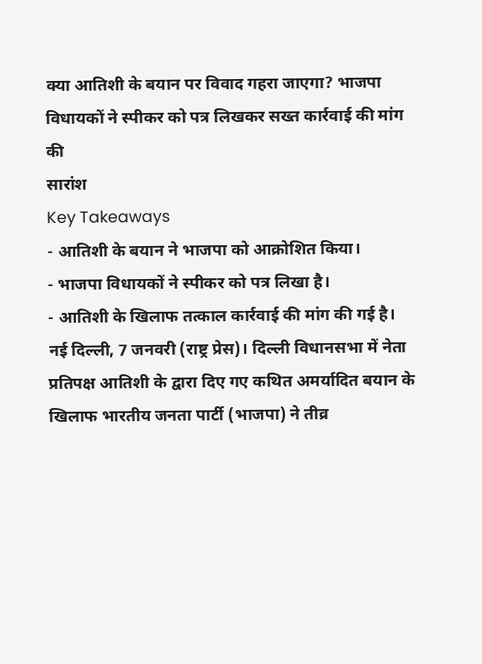क्या आतिशी के बयान पर विवाद गहरा जाएगा? भाजपा विधायकों ने स्पीकर को पत्र लिखकर सख्त कार्रवाई की मांग की
सारांश
Key Takeaways
- आतिशी के बयान ने भाजपा को आक्रोशित किया।
- भाजपा विधायकों ने स्पीकर को पत्र लिखा है।
- आतिशी के खिलाफ तत्काल कार्रवाई की मांग की गई है।
नई दिल्ली, 7 जनवरी (राष्ट्र प्रेस)। दिल्ली विधानसभा में नेता प्रतिपक्ष आतिशी के द्वारा दिए गए कथित अमर्यादित बयान के खिलाफ भारतीय जनता पार्टी (भाजपा) ने तीव्र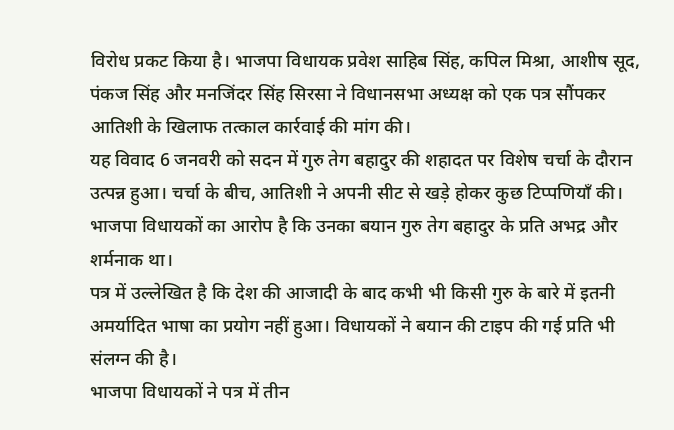विरोध प्रकट किया है। भाजपा विधायक प्रवेश साहिब सिंह, कपिल मिश्रा, आशीष सूद, पंकज सिंह और मनजिंदर सिंह सिरसा ने विधानसभा अध्यक्ष को एक पत्र सौंपकर आतिशी के खिलाफ तत्काल कार्रवाई की मांग की।
यह विवाद 6 जनवरी को सदन में गुरु तेग बहादुर की शहादत पर विशेष चर्चा के दौरान उत्पन्न हुआ। चर्चा के बीच, आतिशी ने अपनी सीट से खड़े होकर कुछ टिप्पणियाँ की। भाजपा विधायकों का आरोप है कि उनका बयान गुरु तेग बहादुर के प्रति अभद्र और शर्मनाक था।
पत्र में उल्लेखित है कि देश की आजादी के बाद कभी भी किसी गुरु के बारे में इतनी अमर्यादित भाषा का प्रयोग नहीं हुआ। विधायकों ने बयान की टाइप की गई प्रति भी संलग्न की है।
भाजपा विधायकों ने पत्र में तीन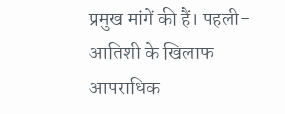प्रमुख मांगें की हैं। पहली- आतिशी के खिलाफ आपराधिक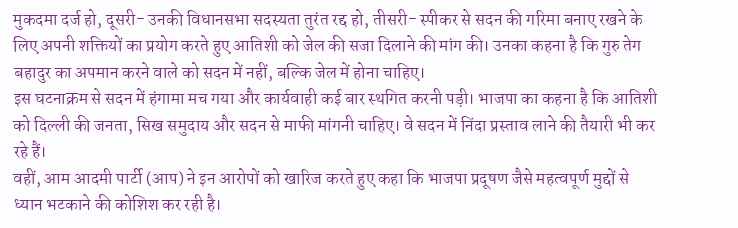मुकदमा दर्ज हो, दूसरी- उनकी विधानसभा सदस्यता तुरंत रद्द हो, तीसरी- स्पीकर से सदन की गरिमा बनाए रखने के लिए अपनी शक्तियों का प्रयोग करते हुए आतिशी को जेल की सजा दिलाने की मांग की। उनका कहना है कि गुरु तेग बहादुर का अपमान करने वाले को सदन में नहीं, बल्कि जेल में होना चाहिए।
इस घटनाक्रम से सदन में हंगामा मच गया और कार्यवाही कई बार स्थगित करनी पड़ी। भाजपा का कहना है कि आतिशी को दिल्ली की जनता, सिख समुदाय और सदन से माफी मांगनी चाहिए। वे सदन में निंदा प्रस्ताव लाने की तैयारी भी कर रहे हैं।
वहीं, आम आदमी पार्टी (आप) ने इन आरोपों को खारिज करते हुए कहा कि भाजपा प्रदूषण जैसे महत्वपूर्ण मुद्दों से ध्यान भटकाने की कोशिश कर रही है।